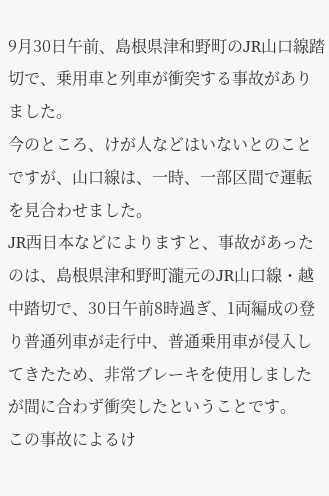9月30日午前、島根県津和野町のJR山口線踏切で、乗用車と列車が衝突する事故がありました。
今のところ、けが人などはいないとのことですが、山口線は、一時、一部区間で運転を見合わせました。
JR西日本などによりますと、事故があったのは、島根県津和野町瀧元のJR山口線・越中踏切で、30日午前8時過ぎ、1両編成の登り普通列車が走行中、普通乗用車が侵入してきたため、非常ブレーキを使用しましたが間に合わず衝突したということです。
この事故によるけ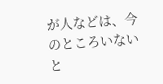が人などは、今のところいないと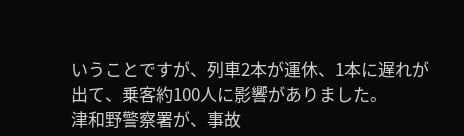いうことですが、列車2本が運休、1本に遅れが出て、乗客約100人に影響がありました。
津和野警察署が、事故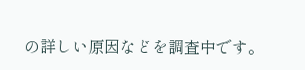の詳しい原因などを調査中です。